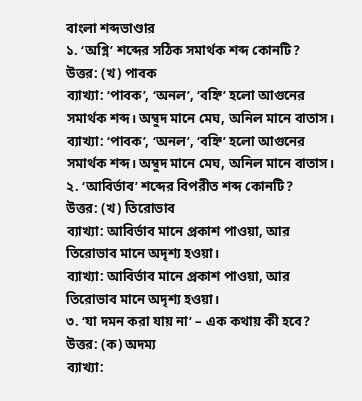বাংলা শব্দভাণ্ডার
১. ‘অগ্নি’ শব্দের সঠিক সমার্থক শব্দ কোনটি?
উত্তর: (খ) পাবক
ব্যাখ্যা: ‘পাবক’, ‘অনল’, ‘বহ্নি’ হলো আগুনের সমার্থক শব্দ। অম্বুদ মানে মেঘ, অনিল মানে বাতাস।
ব্যাখ্যা: ‘পাবক’, ‘অনল’, ‘বহ্নি’ হলো আগুনের সমার্থক শব্দ। অম্বুদ মানে মেঘ, অনিল মানে বাতাস।
২. ‘আবির্ভাব’ শব্দের বিপরীত শব্দ কোনটি?
উত্তর: (খ) তিরোভাব
ব্যাখ্যা: আবির্ভাব মানে প্রকাশ পাওয়া, আর তিরোভাব মানে অদৃশ্য হওয়া।
ব্যাখ্যা: আবির্ভাব মানে প্রকাশ পাওয়া, আর তিরোভাব মানে অদৃশ্য হওয়া।
৩. ‘যা দমন করা যায় না’ – এক কথায় কী হবে?
উত্তর: (ক) অদম্য
ব্যাখ্যা: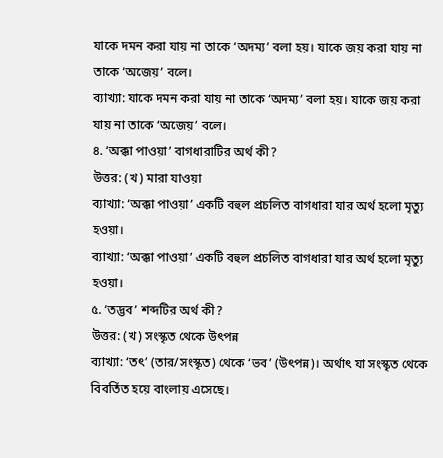যাকে দমন করা যায় না তাকে ‘অদম্য’ বলা হয়। যাকে জয় করা যায় না তাকে ‘অজেয়’ বলে।
ব্যাখ্যা: যাকে দমন করা যায় না তাকে ‘অদম্য’ বলা হয়। যাকে জয় করা যায় না তাকে ‘অজেয়’ বলে।
৪. ‘অক্কা পাওয়া’ বাগধারাটির অর্থ কী?
উত্তর: (খ) মারা যাওয়া
ব্যাখ্যা: ‘অক্কা পাওয়া’ একটি বহুল প্রচলিত বাগধারা যার অর্থ হলো মৃত্যু হওয়া।
ব্যাখ্যা: ‘অক্কা পাওয়া’ একটি বহুল প্রচলিত বাগধারা যার অর্থ হলো মৃত্যু হওয়া।
৫. ‘তদ্ভব’ শব্দটির অর্থ কী?
উত্তর: (খ) সংস্কৃত থেকে উৎপন্ন
ব্যাখ্যা: ‘তৎ’ (তার/সংস্কৃত) থেকে ‘ভব’ (উৎপন্ন)। অর্থাৎ যা সংস্কৃত থেকে বিবর্তিত হয়ে বাংলায় এসেছে।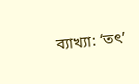ব্যাখ্যা: ‘তৎ’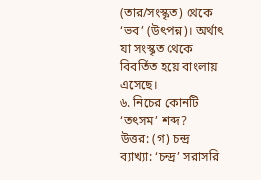(তার/সংস্কৃত) থেকে ‘ভব’ (উৎপন্ন)। অর্থাৎ যা সংস্কৃত থেকে বিবর্তিত হয়ে বাংলায় এসেছে।
৬. নিচের কোনটি ‘তৎসম’ শব্দ?
উত্তর: (গ) চন্দ্র
ব্যাখ্যা: ‘চন্দ্র’ সরাসরি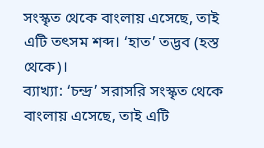সংস্কৃত থেকে বাংলায় এসেছে, তাই এটি তৎসম শব্দ। ‘হাত’ তদ্ভব (হস্ত থেকে)।
ব্যাখ্যা: ‘চন্দ্র’ সরাসরি সংস্কৃত থেকে বাংলায় এসেছে, তাই এটি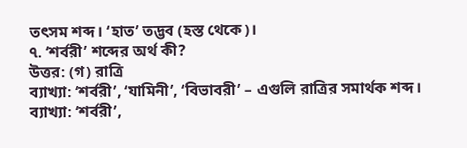তৎসম শব্দ। ‘হাত’ তদ্ভব (হস্ত থেকে)।
৭. ‘শর্বরী’ শব্দের অর্থ কী?
উত্তর: (গ) রাত্রি
ব্যাখ্যা: ‘শর্বরী’, ‘যামিনী’, ‘বিভাবরী’ – এগুলি রাত্রির সমার্থক শব্দ।
ব্যাখ্যা: ‘শর্বরী’,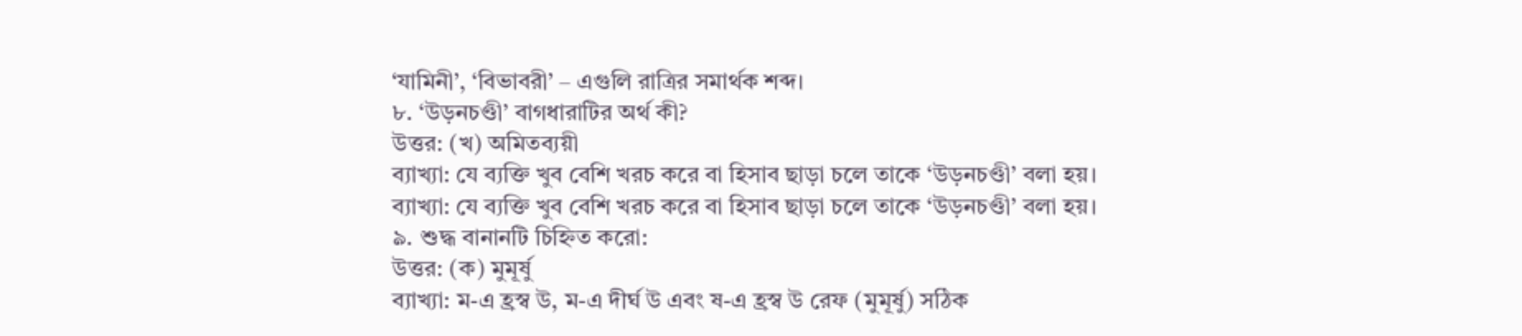‘যামিনী’, ‘বিভাবরী’ – এগুলি রাত্রির সমার্থক শব্দ।
৮. ‘উড়নচণ্ডী’ বাগধারাটির অর্থ কী?
উত্তর: (খ) অমিতব্যয়ী
ব্যাখ্যা: যে ব্যক্তি খুব বেশি খরচ করে বা হিসাব ছাড়া চলে তাকে ‘উড়নচণ্ডী’ বলা হয়।
ব্যাখ্যা: যে ব্যক্তি খুব বেশি খরচ করে বা হিসাব ছাড়া চলে তাকে ‘উড়নচণ্ডী’ বলা হয়।
৯. শুদ্ধ বানানটি চিহ্নিত করো:
উত্তর: (ক) মুমূর্ষু
ব্যাখ্যা: ম-এ হ্রস্ব উ, ম-এ দীর্ঘ উ এবং ষ-এ হ্রস্ব উ রেফ (মুমূর্ষু) সঠিক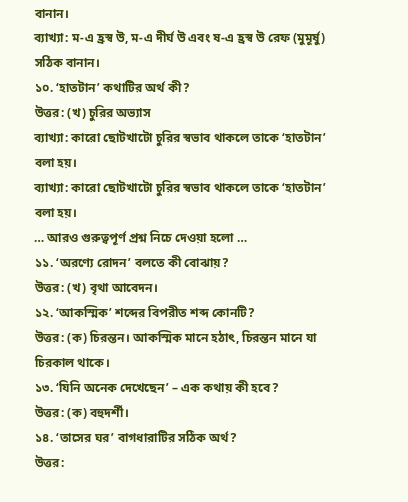বানান।
ব্যাখ্যা: ম-এ হ্রস্ব উ, ম-এ দীর্ঘ উ এবং ষ-এ হ্রস্ব উ রেফ (মুমূর্ষু) সঠিক বানান।
১০. ‘হাতটান’ কথাটির অর্থ কী?
উত্তর: (খ) চুরির অভ্যাস
ব্যাখ্যা: কারো ছোটখাটো চুরির স্বভাব থাকলে তাকে ‘হাতটান’ বলা হয়।
ব্যাখ্যা: কারো ছোটখাটো চুরির স্বভাব থাকলে তাকে ‘হাতটান’ বলা হয়।
… আরও গুরুত্বপূর্ণ প্রশ্ন নিচে দেওয়া হলো …
১১. ‘অরণ্যে রোদন’ বলতে কী বোঝায়?
উত্তর: (খ) বৃথা আবেদন।
১২. ‘আকস্মিক’ শব্দের বিপরীত শব্দ কোনটি?
উত্তর: (ক) চিরন্তন। আকস্মিক মানে হঠাৎ, চিরন্তন মানে যা চিরকাল থাকে।
১৩. ‘যিনি অনেক দেখেছেন’ – এক কথায় কী হবে?
উত্তর: (ক) বহুদর্শী।
১৪. ‘তাসের ঘর’ বাগধারাটির সঠিক অর্থ?
উত্তর: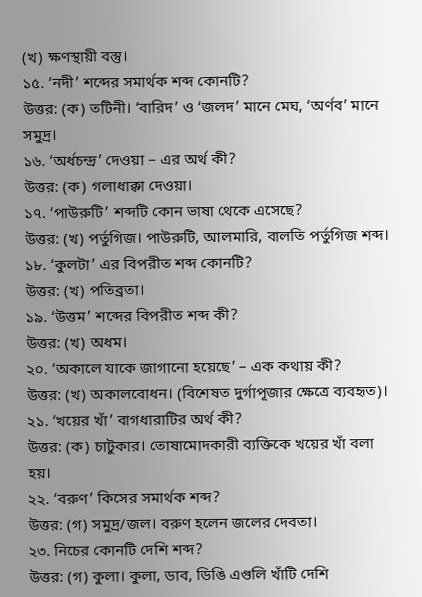(খ) ক্ষণস্থায়ী বস্তু।
১৫. ‘নদী’ শব্দের সমার্থক শব্দ কোনটি?
উত্তর: (ক) তটিনী। ‘বারিদ’ ও ‘জলদ’ মানে মেঘ, ‘অর্ণব’ মানে সমুদ্র।
১৬. ‘অর্ধচন্দ্র’ দেওয়া – এর অর্থ কী?
উত্তর: (ক) গলাধাক্কা দেওয়া।
১৭. ‘পাউরুটি’ শব্দটি কোন ভাষা থেকে এসেছে?
উত্তর: (খ) পর্তুগিজ। পাউরুটি, আলমারি, বালতি পর্তুগিজ শব্দ।
১৮. ‘কুলটা’ এর বিপরীত শব্দ কোনটি?
উত্তর: (খ) পতিব্রতা।
১৯. ‘উত্তম’ শব্দের বিপরীত শব্দ কী?
উত্তর: (খ) অধম।
২০. ‘অকালে যাকে জাগানো হয়েছে’ – এক কথায় কী?
উত্তর: (খ) অকালবোধন। (বিশেষত দুর্গাপূজার ক্ষেত্রে ব্যবহৃত)।
২১. ‘খয়ের খাঁ’ বাগধারাটির অর্থ কী?
উত্তর: (ক) চাটুকার। তোষামোদকারী ব্যক্তিকে খয়ের খাঁ বলা হয়।
২২. ‘বরুণ’ কিসের সমার্থক শব্দ?
উত্তর: (গ) সমুদ্র/জল। বরুণ হলেন জলের দেবতা।
২৩. নিচের কোনটি দেশি শব্দ?
উত্তর: (গ) কুলা। কুলা, ডাব, ডিঙি এগুলি খাঁটি দেশি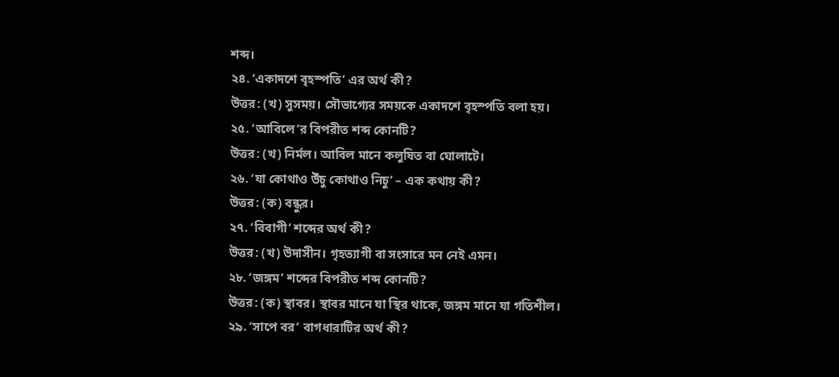শব্দ।
২৪. ‘একাদশে বৃহস্পতি’ এর অর্থ কী?
উত্তর: (খ) সুসময়। সৌভাগ্যের সময়কে একাদশে বৃহস্পতি বলা হয়।
২৫. ‘আবিলে’র বিপরীত শব্দ কোনটি?
উত্তর: (খ) নির্মল। আবিল মানে কলুষিত বা ঘোলাটে।
২৬. ‘যা কোথাও উঁচু কোথাও নিচু’ – এক কথায় কী?
উত্তর: (ক) বন্ধুর।
২৭. ‘বিবাগী’ শব্দের অর্থ কী?
উত্তর: (খ) উদাসীন। গৃহত্যাগী বা সংসারে মন নেই এমন।
২৮. ‘জঙ্গম’ শব্দের বিপরীত শব্দ কোনটি?
উত্তর: (ক) স্থাবর। স্থাবর মানে যা স্থির থাকে, জঙ্গম মানে যা গতিশীল।
২৯. ‘সাপে বর’ বাগধারাটির অর্থ কী?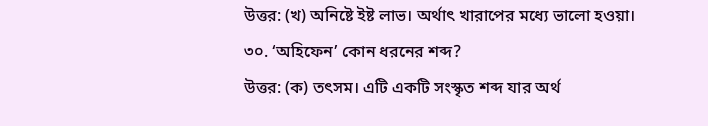উত্তর: (খ) অনিষ্টে ইষ্ট লাভ। অর্থাৎ খারাপের মধ্যে ভালো হওয়া।
৩০. ‘অহিফেন’ কোন ধরনের শব্দ?
উত্তর: (ক) তৎসম। এটি একটি সংস্কৃত শব্দ যার অর্থ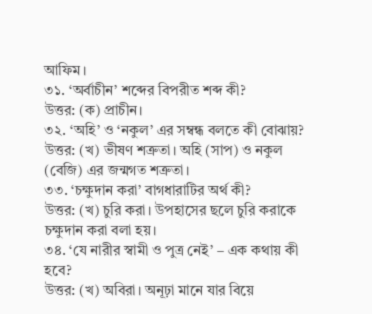আফিম।
৩১. ‘অর্বাচীন’ শব্দের বিপরীত শব্দ কী?
উত্তর: (ক) প্রাচীন।
৩২. ‘অহি’ ও ‘নকুল’ এর সম্বন্ধ বলতে কী বোঝায়?
উত্তর: (খ) ভীষণ শত্রুতা। অহি (সাপ) ও নকুল (বেজি) এর জন্মগত শত্রুতা।
৩৩. ‘চক্ষুদান করা’ বাগধারাটির অর্থ কী?
উত্তর: (খ) চুরি করা। উপহাসের ছলে চুরি করাকে চক্ষুদান করা বলা হয়।
৩৪. ‘যে নারীর স্বামী ও পুত্র নেই’ – এক কথায় কী হবে?
উত্তর: (খ) অবিরা। অনূঢ়া মানে যার বিয়ে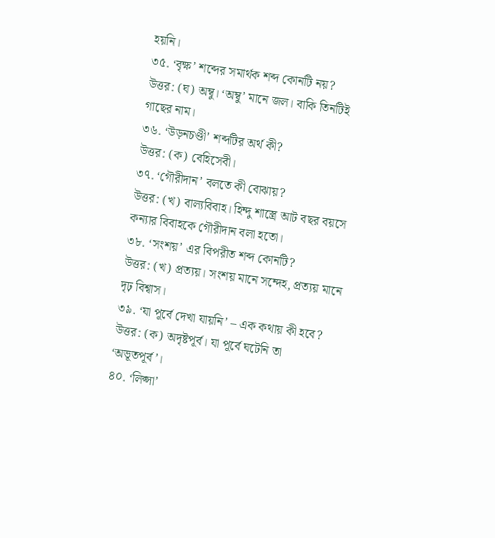হয়নি।
৩৫. ‘বৃক্ষ’ শব্দের সমার্থক শব্দ কোনটি নয়?
উত্তর: (ঘ) অম্বু। ‘অম্বু’ মানে জল। বাকি তিনটিই গাছের নাম।
৩৬. ‘উড়নচণ্ডী’ শব্দটির অর্থ কী?
উত্তর: (ক) বেহিসেবী।
৩৭. ‘গৌরীদান’ বলতে কী বোঝায়?
উত্তর: (খ) বাল্যবিবাহ। হিন্দু শাস্ত্রে আট বছর বয়সে কন্যার বিবাহকে গৌরীদান বলা হতো।
৩৮. ‘সংশয়’ এর বিপরীত শব্দ কোনটি?
উত্তর: (খ) প্রত্যয়। সংশয় মানে সন্দেহ, প্রত্যয় মানে দৃঢ় বিশ্বাস।
৩৯. ‘যা পূর্বে দেখা যায়নি’ – এক কথায় কী হবে?
উত্তর: (ক) অদৃষ্টপূর্ব। যা পূর্বে ঘটেনি তা ‘অভূতপূর্ব’।
৪০. ‘লিপ্সা’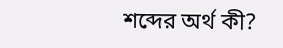শব্দের অর্থ কী?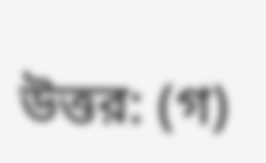উত্তর: (গ)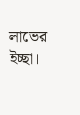লাভের ইচ্ছা।